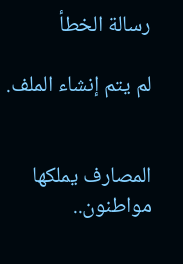رسالة الخطأ

لم يتم إنشاء الملف.


المصارف يملكها مواطنون..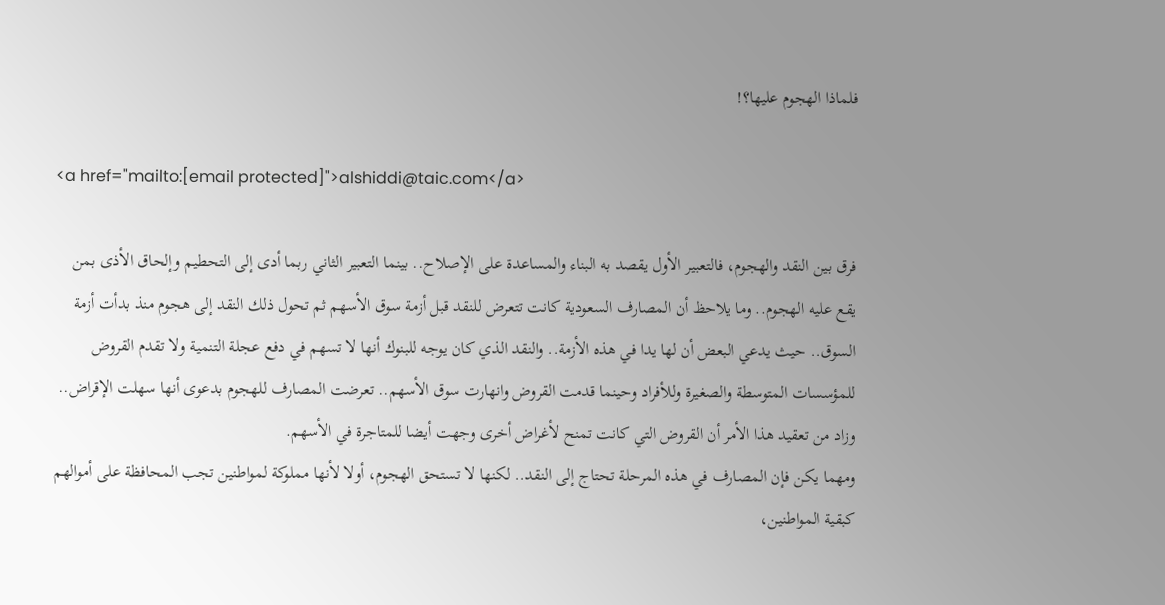فلماذا الهجوم عليها؟!

<a href="mailto:[email protected]">alshiddi@taic.com</a>

فرق بين النقد والهجوم، فالتعبير الأول يقصد به البناء والمساعدة على الإصلاح.. بينما التعبير الثاني ربما أدى إلى التحطيم وإلحاق الأذى بمن يقع عليه الهجوم.. وما يلاحظ أن المصارف السعودية كانت تتعرض للنقد قبل أزمة سوق الأسهم ثم تحول ذلك النقد إلى هجوم منذ بدأت أزمة السوق.. حيث يدعي البعض أن لها يدا في هذه الأزمة.. والنقد الذي كان يوجه للبنوك أنها لا تسهم في دفع عجلة التنمية ولا تقدم القروض للمؤسسات المتوسطة والصغيرة وللأفراد وحينما قدمت القروض وانهارت سوق الأسهم.. تعرضت المصارف للهجوم بدعوى أنها سهلت الإقراض.. وزاد من تعقيد هذا الأمر أن القروض التي كانت تمنح لأغراض أخرى وجهت أيضا للمتاجرة في الأسهم.
ومهما يكن فإن المصارف في هذه المرحلة تحتاج إلى النقد.. لكنها لا تستحق الهجوم، أولا لأنها مملوكة لمواطنين تجب المحافظة على أموالهم كبقية المواطنين،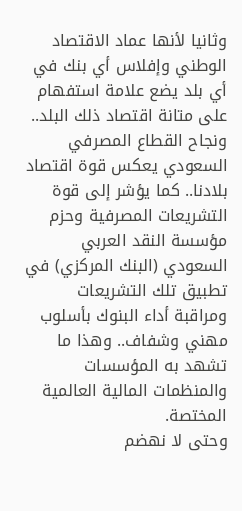وثانيا لأنها عماد الاقتصاد الوطني وإفلاس أي بنك في أي بلد يضع علامة استفهام على متانة اقتصاد ذلك البلد.. ونجاح القطاع المصرفي السعودي يعكس قوة اقتصاد بلادنا.. كما يؤشر إلى قوة التشريعات المصرفية وحزم مؤسسة النقد العربي السعودي (البنك المركزي) في تطبيق تلك التشريعات ومراقبة أداء البنوك بأسلوب مهني وشفاف.. وهذا ما تشهد به المؤسسات والمنظمات المالية العالمية المختصة.
وحتى لا نهضم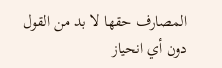المصارف حقها لا بد من القول دون أي انحياز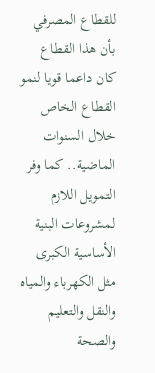للقطاع المصرفي بأن هذا القطاع كان داعما قويا لنمو القطاع الخاص خلال السنوات الماضية.. كما وفر التمويل اللازم لمشروعات البنية الأساسية الكبرى مثل الكهرباء والمياه والنقل والتعليم والصحة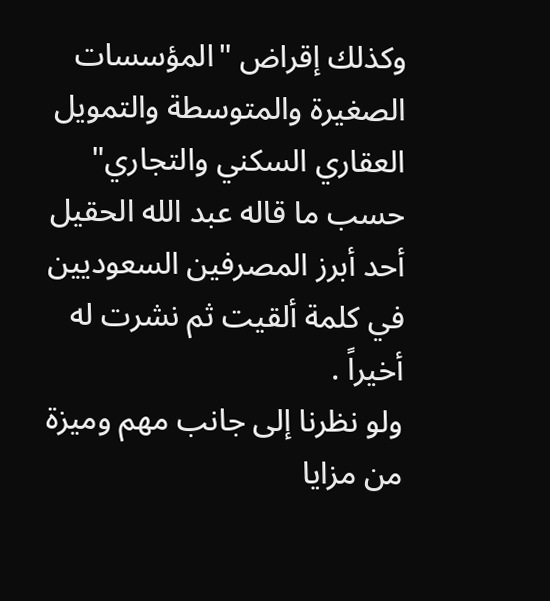وكذلك إقراض "المؤسسات الصغيرة والمتوسطة والتمويل العقاري السكني والتجاري" حسب ما قاله عبد الله الحقيل أحد أبرز المصرفين السعوديين في كلمة ألقيت ثم نشرت له أخيراً .
ولو نظرنا إلى جانب مهم وميزة من مزايا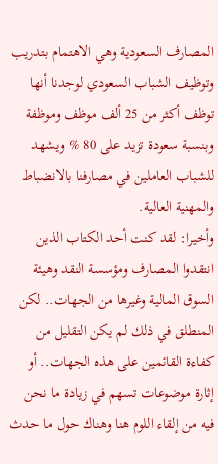المصارف السعودية وهي الاهتمام بتدريب وتوظيف الشباب السعودي لوجدنا أنها توظف أكثر من 25 ألف موظف وموظفة وبنسبة سعودة تزيد على 80 % ويشهد للشباب العاملين في مصارفنا بالانضباط والمهنية العالية.
وأخيرا: لقد كنت أحد الكتاب الذين انتقدوا المصارف ومؤسسة النقد وهيئة السوق المالية وغيرها من الجهات.. لكن المنطلق في ذلك لم يكن التقليل من كفاءة القائمين على هذه الجهات.. أو إثارة موضوعات تسهم في زيادة ما نحن فيه من إلقاء اللوم هنا وهناك حول ما حدث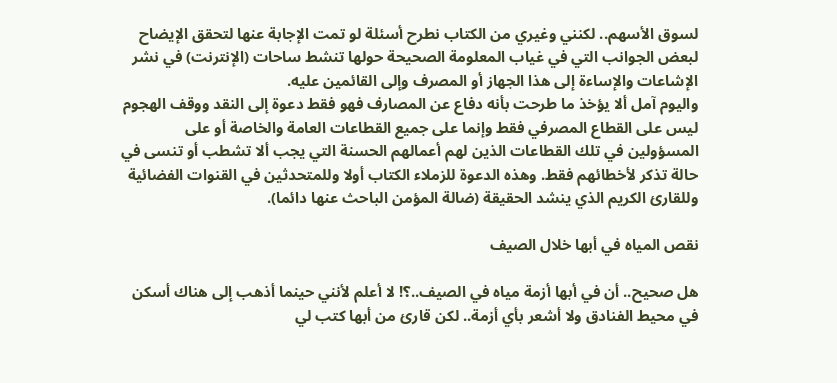لسوق الأسهم.. لكنني وغيري من الكتاب نطرح أسئلة لو تمت الإجابة عنها لتحقق الإيضاح لبعض الجوانب التي في غياب المعلومة الصحيحة حولها تنشط ساحات (الإنترنت) في نشر الإشاعات والإساءة إلى هذا الجهاز أو المصرف وإلى القائمين عليه.
واليوم آمل ألا يؤخذ ما طرحت بأنه دفاع عن المصارف فهو فقط دعوة إلى النقد ووقف الهجوم ليس على القطاع المصرفي فقط وإنما على جميع القطاعات العامة والخاصة أو على المسؤولين في تلك القطاعات الذين لهم أعمالهم الحسنة التي يجب ألا تشطب أو تنسى في حالة تذكر لأخطائهم فقط. وهذه الدعوة للزملاء الكتاب أولا وللمتحدثين في القنوات الفضائية وللقارئ الكريم الذي ينشد الحقيقة (ضالة المؤمن الباحث عنها دائما).

نقص المياه في أبها خلال الصيف

هل صحيح.. أن في أبها أزمة مياه في الصيف..؟! لا أعلم لأنني حينما أذهب إلى هناك أسكن في محيط الفنادق ولا أشعر بأي أزمة.. لكن قارئ من أبها كتب لي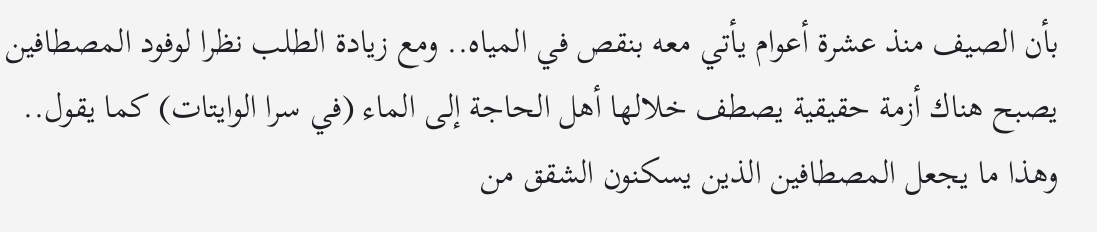بأن الصيف منذ عشرة أعوام يأتي معه بنقص في المياه.. ومع زيادة الطلب نظرا لوفود المصطافين يصبح هناك أزمة حقيقية يصطف خلالها أهل الحاجة إلى الماء (في سرا الوايتات) كما يقول.. وهذا ما يجعل المصطافين الذين يسكنون الشقق من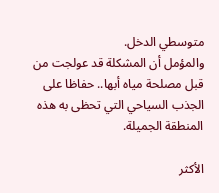متوسطي الدخل.
والمؤمل أن المشكلة قد عولجت من قبل مصلحة مياه أبها.. حفاظا على الجذب السياحي التي تحظى به هذه المنطقة الجميلة.

الأكثر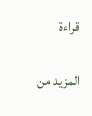قراءة

المزيد من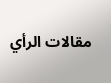مقالات الرأي